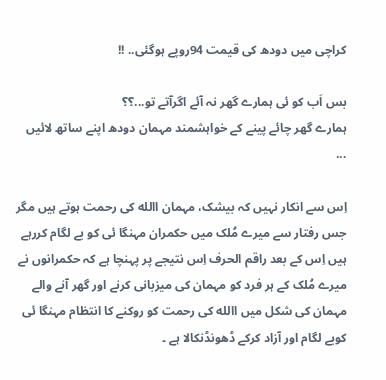کراچی میں دودھ کی قیمت 94روپے ہوگئی.. !!

بس اَب کو ئی ہمارے گھر نہ آئے اگرآتے تو...؟؟
ہمارے گھر چائے پینے کے خواہشمند مہمان دودھ اپنے ساتھ لائیں ...

اِس سے انکار نہیں کہ بیشک، مہمان االله کی رحمت ہوتے ہیں مگر جس رفتار سے میرے مُلک میں حکمران مہنگا ئی کو بے لگام کررہے ہیں اِس کے بعد راقم الحرف اِس نتیجے پر پہنچا ہے کہ حکمرانوں نے میرے مُلک کے ہر فرد کو مہمان کی میزبانی کرنے اور گھر آنے والے مہمان کی شکل میں االله کی رحمت کو روکنے کا انتظام مہنگا ئی کوبے لگام اور آزاد کرکے ڈھونڈنکالا ہے ۔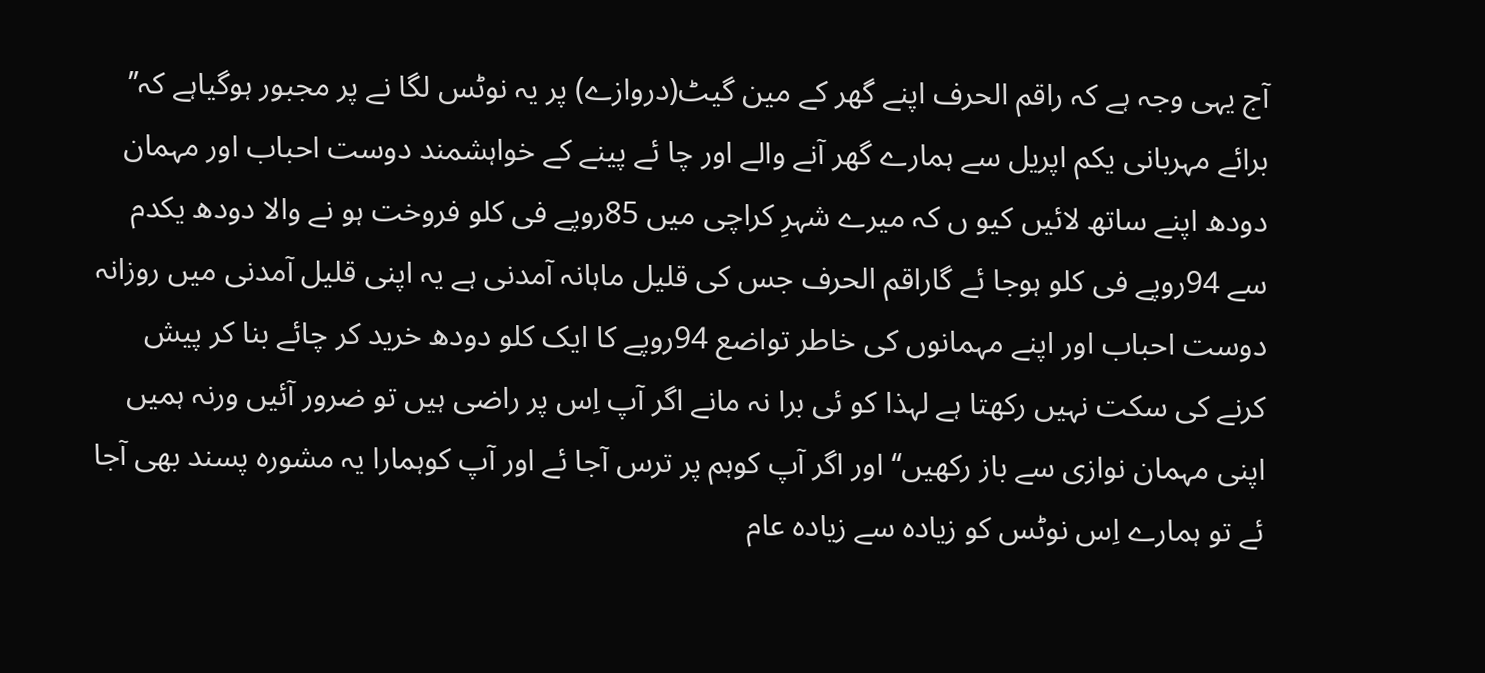آج یہی وجہ ہے کہ راقم الحرف اپنے گھر کے مین گیٹ(دروازے) پر یہ نوٹس لگا نے پر مجبور ہوگیاہے کہ’’ برائے مہربانی یکم اپریل سے ہمارے گھر آنے والے اور چا ئے پینے کے خواہشمند دوست احباب اور مہمان دودھ اپنے ساتھ لائیں کیو ں کہ میرے شہرِ کراچی میں 85روپے فی کلو فروخت ہو نے والا دودھ یکدم سے 94روپے فی کلو ہوجا ئے گاراقم الحرف جس کی قلیل ماہانہ آمدنی ہے یہ اپنی قلیل آمدنی میں روزانہ دوست احباب اور اپنے مہمانوں کی خاطر تواضع 94روپے کا ایک کلو دودھ خرید کر چائے بنا کر پیش کرنے کی سکت نہیں رکھتا ہے لہذا کو ئی برا نہ مانے اگر آپ اِس پر راضی ہیں تو ضرور آئیں ورنہ ہمیں اپنی مہمان نوازی سے باز رکھیں‘‘ اور اگر آپ کوہم پر ترس آجا ئے اور آپ کوہمارا یہ مشورہ پسند بھی آجا ئے تو ہمارے اِس نوٹس کو زیادہ سے زیادہ عام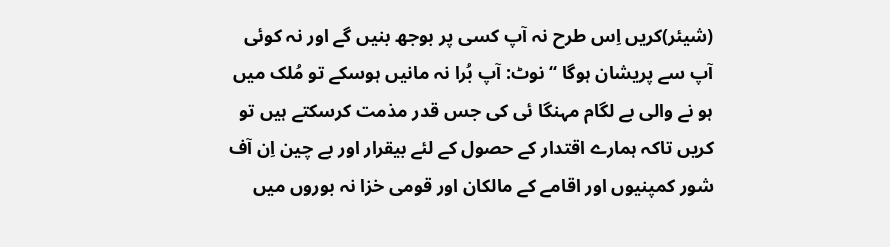(شیئر)کریں اِس طرح نہ آپ کسی پر بوجھ بنیں گے اور نہ کوئی آپ سے پریشان ہوگا ‘‘ نوٹ: آپ بُرا نہ مانیں ہوسکے تو مُلک میں ہو نے والی بے لگام مہنگا ئی کی جس قدر مذمت کرسکتے ہیں تو کریں تاکہ ہمارے اقتدار کے حصول کے لئے بیقرار اور بے چین اِن آف شور کمپنیوں اور اقامے کے مالکان اور قومی خزا نہ بوروں میں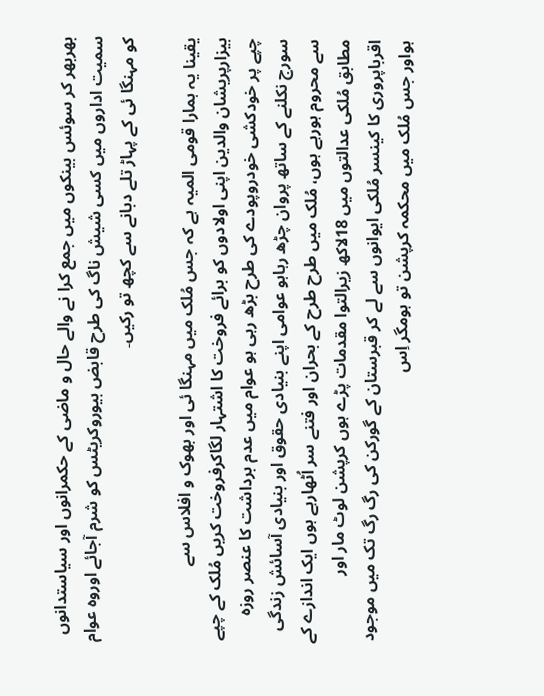بھربھر کر سوئس بینکوں میں جمع کرا نے والے حال و ماضی کے حکمرانوں اور سیاستدانوں سمیت اداروں میں کسی شیش ناگ کی طرح قابض بیوروکریٹس کو شرم آجائے اوروہ عوام کو مہنگا ئی کے پہاڑ تلے دبانے سے کچھ تو رکیں۔

یقینا یہ ہمارا قومی المیہ ہے کہ جس مُلک میں مہنگا ئی اور بھوک و افلاس سے بیزارپریشان والدین اپنی اولادوں کو برائے فروخت کا اشتہار لگاکرفروخت کریں مُلک کے چپے چپے پر خودکشی خودروپودے کی طرح بڑھ رہی ہو عوام میں عدم برداشت کا عنصر روزہ سورج نکلنے کے ساتھ پروان چڑھ رہاہو عوامی اپنے بنیادی حقوق اور بنیادی آسائش زندگی سے محروم ہورہے ہوں، مُلک میں طرح طرح کے بحران اور فتنے سر اُٹھارہے ہوں ایک اندازے کے مطابق مُلکی عدالتوں میں 18لاکھ زیرالتوا مقدمات پڑے ہوں کرپشن لوٹ مار اور اقرباپروری کا کینسر مُلکی ایوانوں سے لے کر قبرستان کے گورکن کی رگ رگ تک میں موجود ہواور جس مُلک میں محکمہ کرپشن تو ہومگر اِس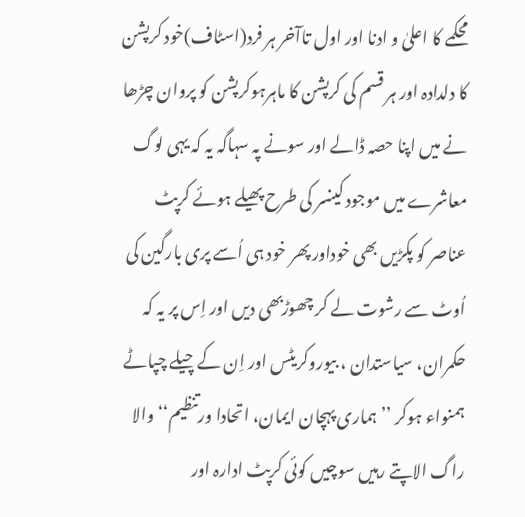محکمے کا اعلیٰ و ادنا اور اول تاآخر ہر فرد(اسٹاف)خود کرپشن کا دلدادہ اور ہر قسم کی کرپشن کا ماہرہوکرپشن کو پروان چڑھا نے میں اپنا حصہ ڈالے اور سونے پہ سہاگہ یہ کہ یہی لوگ معاشرے میں موجود کینسر کی طرح پھیلے ہوئے کرپٹ عناصر کو پکڑیں بھی خوداور پھر خود ہی اُسے پری بارگین کی اُوٹ سے رشوت لے کر چھوڑبھی دیں اور اِس پر یہ کہ حکمران، سیاستدان ، بیوروکریٹس اور اِن کے چیلے چپاٹے ہمنواء ہوکر ’’ ہماری پہچان ایمان، اتحادا ورتنظیم‘‘ والا راگ الاپتے رہیں سوچیں کوئی کرپٹ ادارہ اور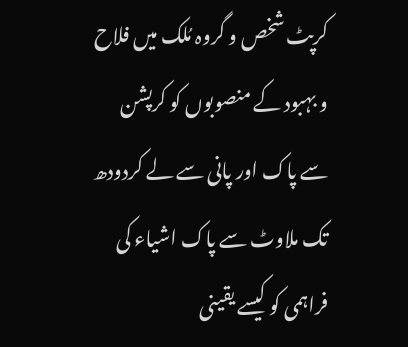کرپٹ شخص و گروہ مُلک میں فلاح و بہبود کے منصوبوں کو کرپشن سے پاک اور پانی سے لے کردودھ تک ملاوٹ سے پاک اشیاء کی فراہمی کو کیسے یقینی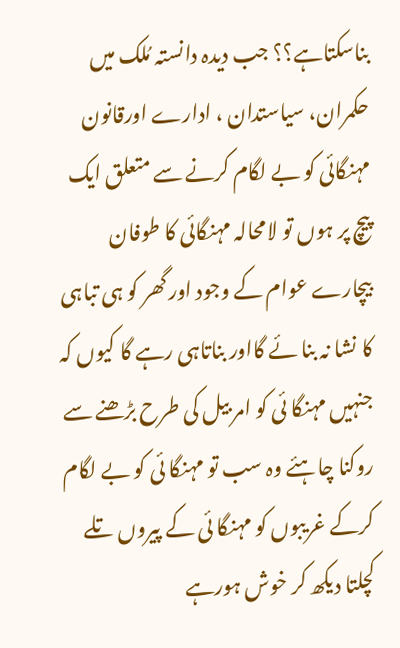بناسکتاہے؟؟ جب دیدہ دانستہ مُلک میں حکمران، سیاستدان ، ادارے اورقانون مہنگائی کو بے لگام کرنے سے متعلق ایک پیچ پر ہوں تو لامحالہ مہنگائی کا طوفان بیچارے عوام کے وجود اور گھر کو ہی تباہی کا نشا نہ بنا ئے گااور بناتاہی رہے گا کیوں کہ جنہیں مہنگا ئی کو امر بیل کی طرح بڑھنے سے روکنا چاہئے وہ سب تو مہنگا ئی کو بے لگام کرکے غریبوں کو مہنگا ئی کے پیروں تلے کچلتا دیکھ کر خوش ہورہے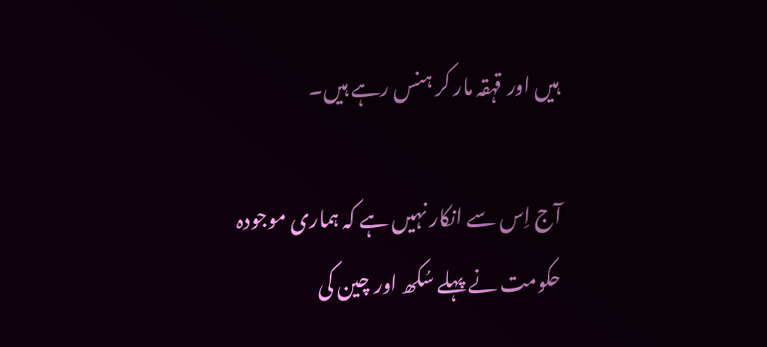ہیں اور قہقہ مار کر ہنس رہے ہیں۔

آج اِس سے انکار نہیں ہے کہ ہماری موجودہ حکومت نے پہلے سُکھ اور چین کی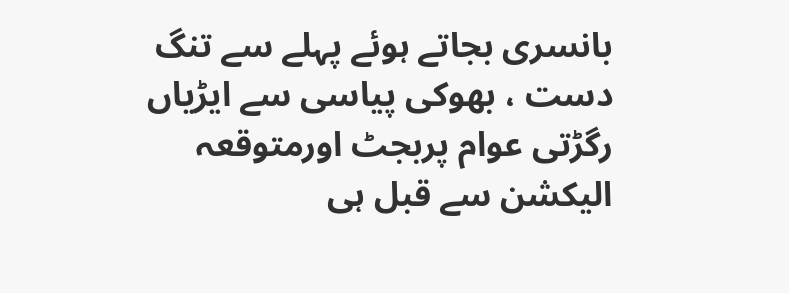بانسری بجاتے ہوئے پہلے سے تنگ دست ، بھوکی پیاسی سے ایڑیاں رگڑتی عوام پربجٹ اورمتوقعہ الیکشن سے قبل ہی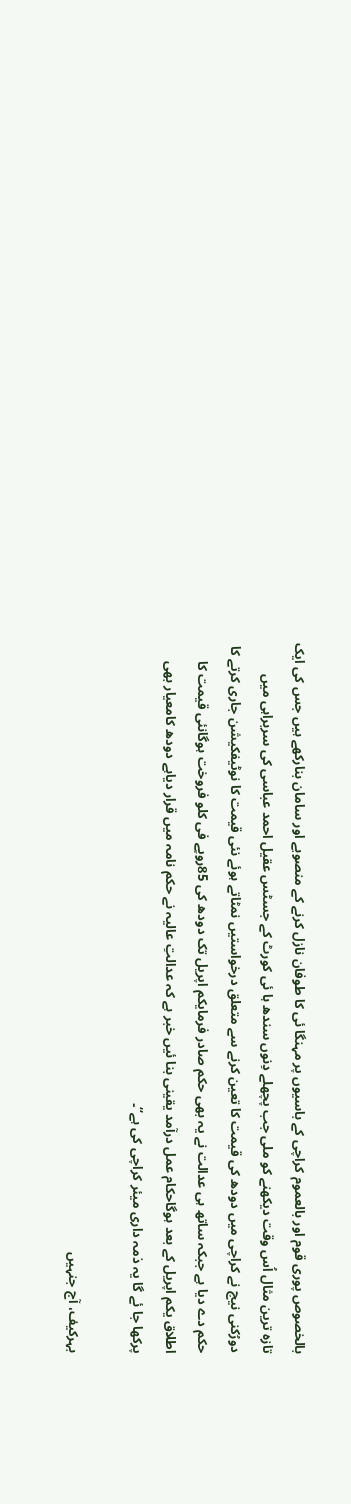بالخصوص پوری قوم اور بالعموم کراچی کے باسیوں پر مہنگا ئی کا طوفان نازل کرنے کے منصوبے اور سامان بنارکھے ہیں جس کی ایک تازہ ترین مثال اُس وقت دیکھنے کو ملی جب پچھلے دِنوں سندھ ہا ئی کورٹ کے جسٹس عقیل احمد عباسی کی سربراہی میں دورُکنی نیچ نے کراچی میں دودھ کی قیمت کا تعین کرنے سے متعلق درخواستیں نمٹاتے ہوئے نئی قیمت کا نوٹیفکیشن جاری کرتے کا حکم دے دیا ہے جبکہ ساتھ ہی عدالت نے یہ بھی حکم صادر فرمایکم اپریل تک دودھ کی 85روپے فی کلو فروخت ہوگانئی قیمت کا اطلاق یکم اپریل کے بعد ہوگاحکام عمل درآمد یقینی بنا ئیں خبر ہے کہ عدالتِ عالیہ نے حکم نامہ میں قرار دیاہے دودھ کامعیار بھی پرکھا جا ئے گا یہ ذمہ داری میئر کراچی کی ہے‘‘۔

بہرکیف، آج جنہیں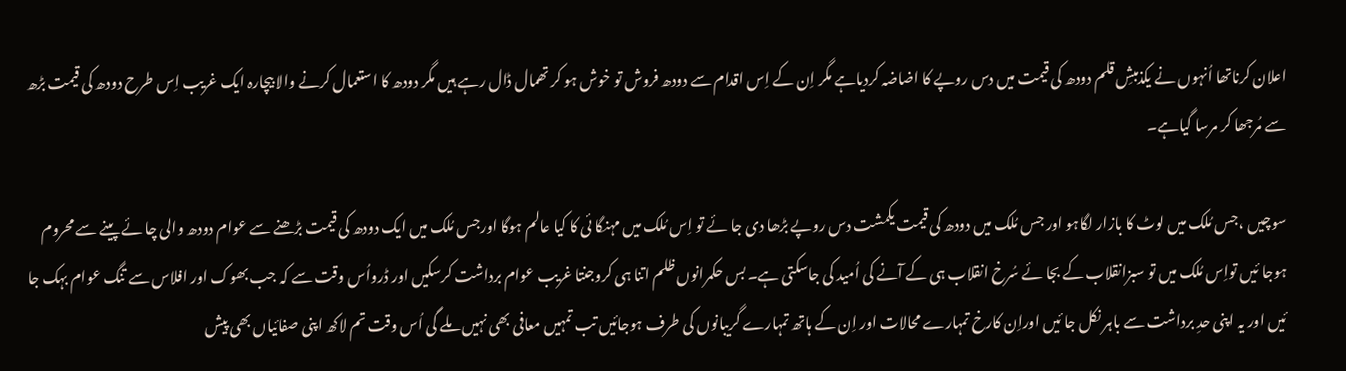اعلان کرناتھا اُنہوں نے یکذمبشِ قلم دودھ کی قیمت میں دس روپے کا اضاضہ کردیاہے مگر اِن کے اِس اقدام سے دودھ فروش تو خوش ہو کر تھمال ڈال رہے ہیں مگر دودھ کا استعمال کرنے والا بیچارہ ایک غریب اِس طرح دودھ کی قیمت بڑھ سے مُرجھا کر مرسا گیاہے۔

سوچیں ،جس مُلک میں لوٹ کا بازار لگاہو اور جس مُلک میں دودھ کی قیمت یکمشت دس روپے بڑھا دی جا ئے تو اِس مُلک میں مہنگا ئی کا کیا عالم ہوگا اورجس مُلک میں ایک دودھ کی قیمت بڑھنے سے عوام دودھ والی چا ئے پینے سے محروم ہوجا ئیں تواِس مُلک میں تو سبزانقلاب کے بجا ئے سُرخ انقلاب ہی کے آنے کی اُمید کی جاسکتی ہے۔ بس حکمرانوں ظلم اتنا ہی کروجنتا غریب عوام برداشت کرسکیں اور ڈرواُس وقت سے کہ جب بھوک اور افلاس سے تنگ عوام بہک جا ئیں اور یہ اپنی حدِ برداشت سے باہر نکل جا ئیں اوراِن کارخ تمہارے محالات اور اِن کے ہاتھ تمہارے گریبانوں کی طرف ہوجائیں تب تمہیں معافی بھی نہیں ملے گی اُس وقت تم لاکھ اپنی صفائیاں بھی پیش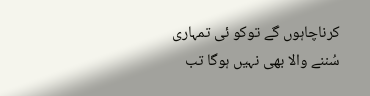کرناچاہوں گے توکو ئی تمہاری سُننے والا بھی نہیں ہوگا تب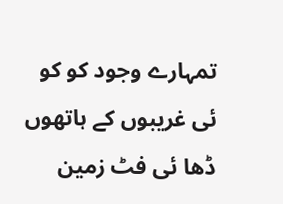تمہارے وجود کو کو ئی غریبوں کے ہاتھوں ڈھا ئی فٹ زمین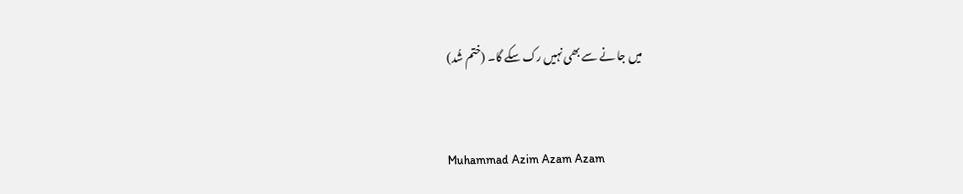میں جا نے سے بھی نہیں رک سکے گا۔ (ختم شُد)


Muhammad Azim Azam Azam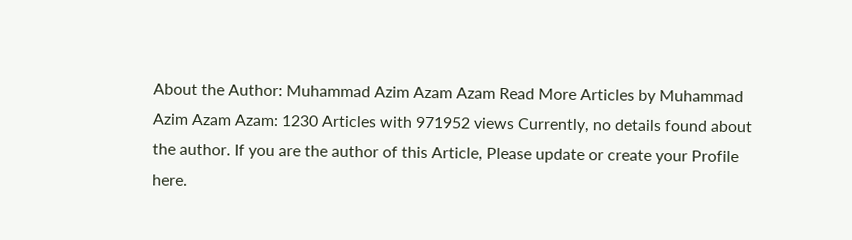About the Author: Muhammad Azim Azam Azam Read More Articles by Muhammad Azim Azam Azam: 1230 Articles with 971952 views Currently, no details found about the author. If you are the author of this Article, Please update or create your Profile here.